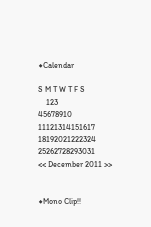◆Calendar

S M T W T F S
    123
45678910
11121314151617
18192021222324
25262728293031
<< December 2011 >>


◆Mono Clip!!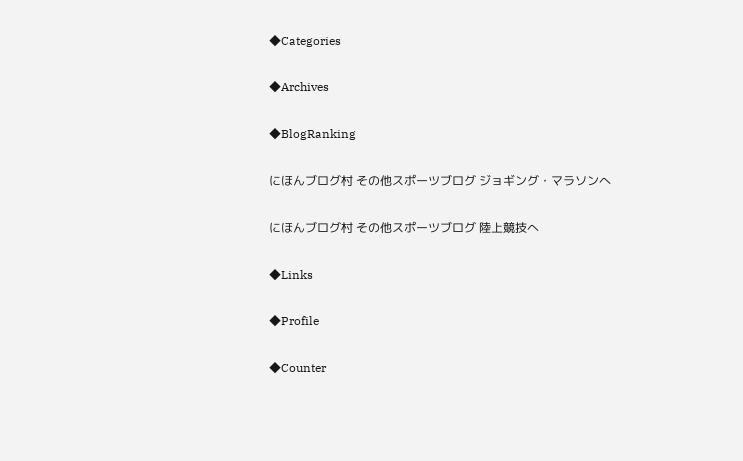◆Categories

◆Archives

◆BlogRanking

にほんブログ村 その他スポーツブログ ジョギング・マラソンへ

にほんブログ村 その他スポーツブログ 陸上競技へ

◆Links

◆Profile

◆Counter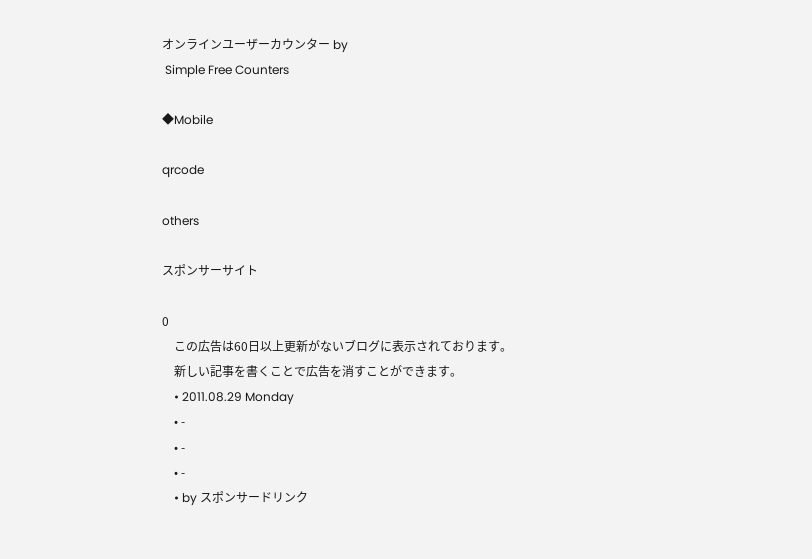オンラインユーザーカウンター by
 Simple Free Counters

◆Mobile

qrcode

others

スポンサーサイト

0
    この広告は60日以上更新がないブログに表示されております。
    新しい記事を書くことで広告を消すことができます。
    • 2011.08.29 Monday
    • -
    • -
    • -
    • by スポンサードリンク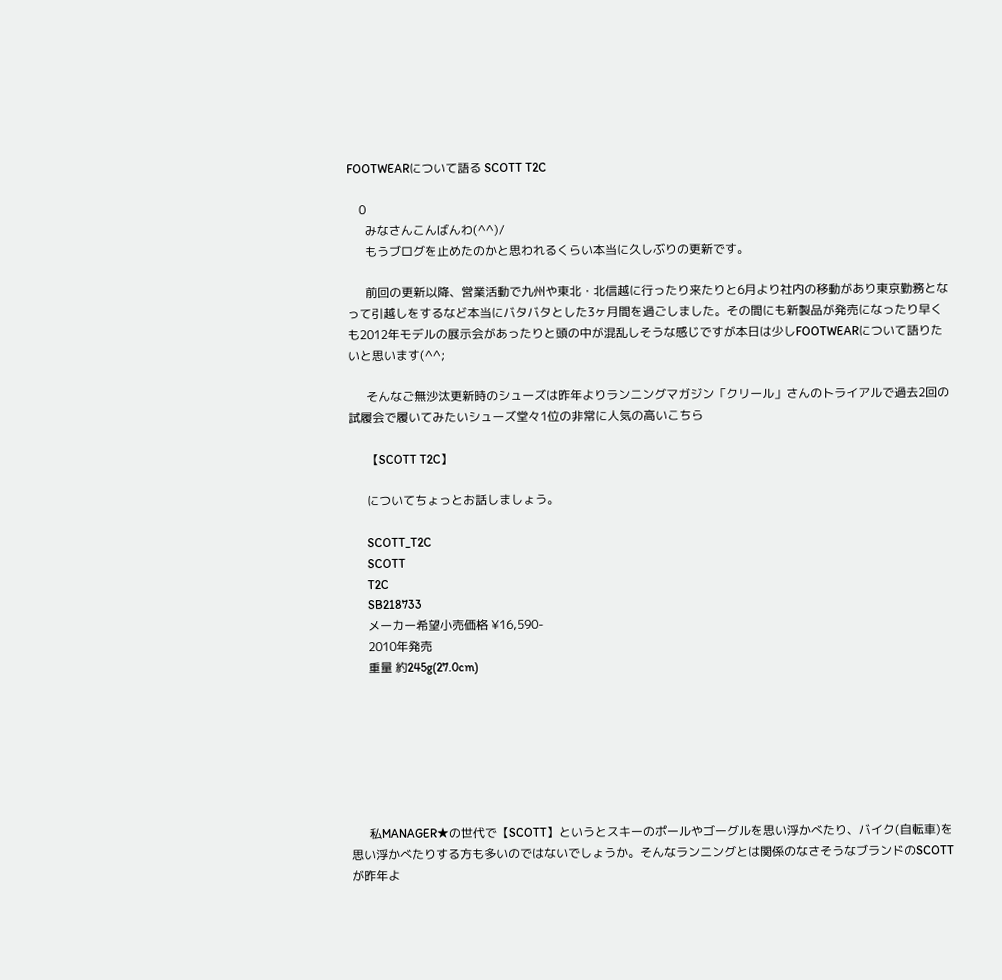FOOTWEARについて語る SCOTT T2C

    0
      みなさんこんばんわ(^^)/
      もうブログを止めたのかと思われるくらい本当に久しぶりの更新です。

      前回の更新以降、営業活動で九州や東北・北信越に行ったり来たりと6月より社内の移動があり東京勤務となって引越しをするなど本当にバタバタとした3ヶ月間を過ごしました。その間にも新製品が発売になったり早くも2012年モデルの展示会があったりと頭の中が混乱しそうな感じですが本日は少しFOOTWEARについて語りたいと思います(^^;

      そんなご無沙汰更新時のシューズは昨年よりランニングマガジン「クリール」さんのトライアルで過去2回の試履会で履いてみたいシューズ堂々1位の非常に人気の高いこちら

      【SCOTT T2C】

      についてちょっとお話しましょう。

      SCOTT_T2C
      SCOTT
      T2C
      SB218733
      メーカー希望小売価格 ¥16,590-
      2010年発売
      重量 約245g(27.0cm)







      私MANAGER★の世代で【SCOTT】というとスキーのポールやゴーグルを思い浮かべたり、バイク(自転車)を思い浮かべたりする方も多いのではないでしょうか。そんなランニングとは関係のなさそうなブランドのSCOTTが昨年よ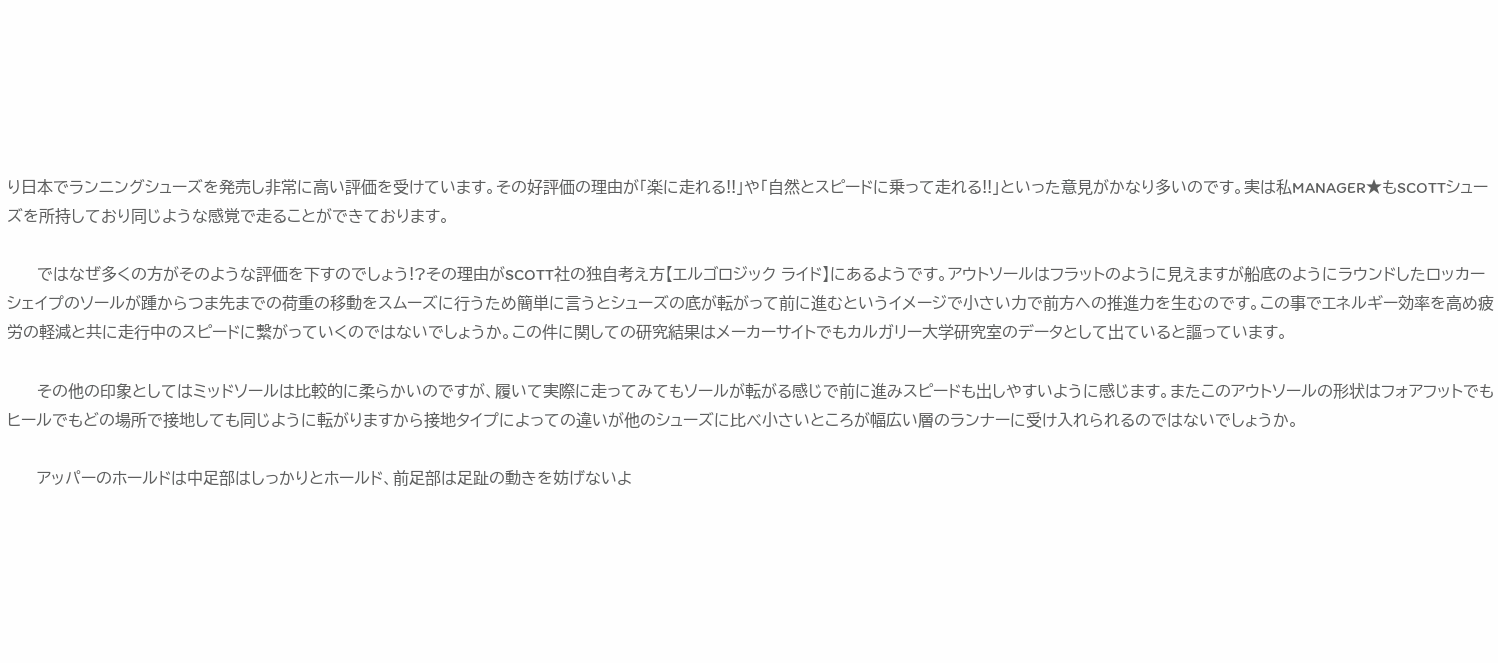り日本でランニングシューズを発売し非常に高い評価を受けています。その好評価の理由が「楽に走れる!!」や「自然とスピードに乗って走れる!!」といった意見がかなり多いのです。実は私MANAGER★もSCOTTシューズを所持しており同じような感覚で走ることができております。

      ではなぜ多くの方がそのような評価を下すのでしょう!?その理由がSCOTT社の独自考え方【エルゴロジック ライド】にあるようです。アウトソールはフラットのように見えますが船底のようにラウンドしたロッカーシェイプのソールが踵からつま先までの荷重の移動をスムーズに行うため簡単に言うとシューズの底が転がって前に進むというイメージで小さい力で前方への推進力を生むのです。この事でエネルギー効率を高め疲労の軽減と共に走行中のスピードに繋がっていくのではないでしょうか。この件に関しての研究結果はメーカーサイトでもカルガリー大学研究室のデータとして出ていると謳っています。

      その他の印象としてはミッドソールは比較的に柔らかいのですが、履いて実際に走ってみてもソールが転がる感じで前に進みスピードも出しやすいように感じます。またこのアウトソールの形状はフォアフットでもヒールでもどの場所で接地しても同じように転がりますから接地タイプによっての違いが他のシューズに比べ小さいところが幅広い層のランナーに受け入れられるのではないでしょうか。

      アッパーのホールドは中足部はしっかりとホールド、前足部は足趾の動きを妨げないよ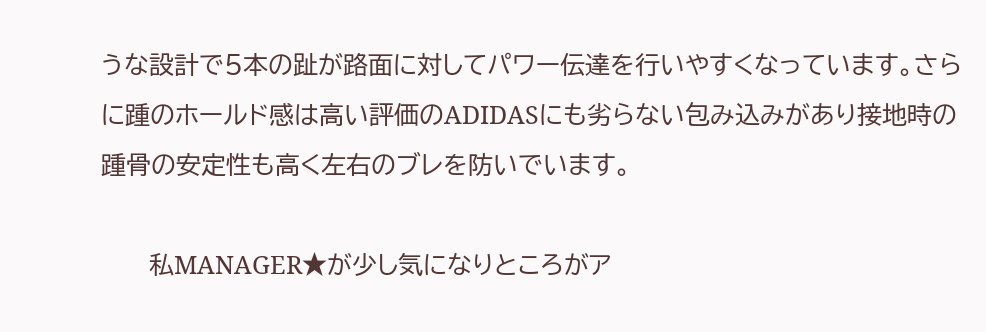うな設計で5本の趾が路面に対してパワー伝達を行いやすくなっています。さらに踵のホールド感は高い評価のADIDASにも劣らない包み込みがあり接地時の踵骨の安定性も高く左右のブレを防いでいます。

      私MANAGER★が少し気になりところがア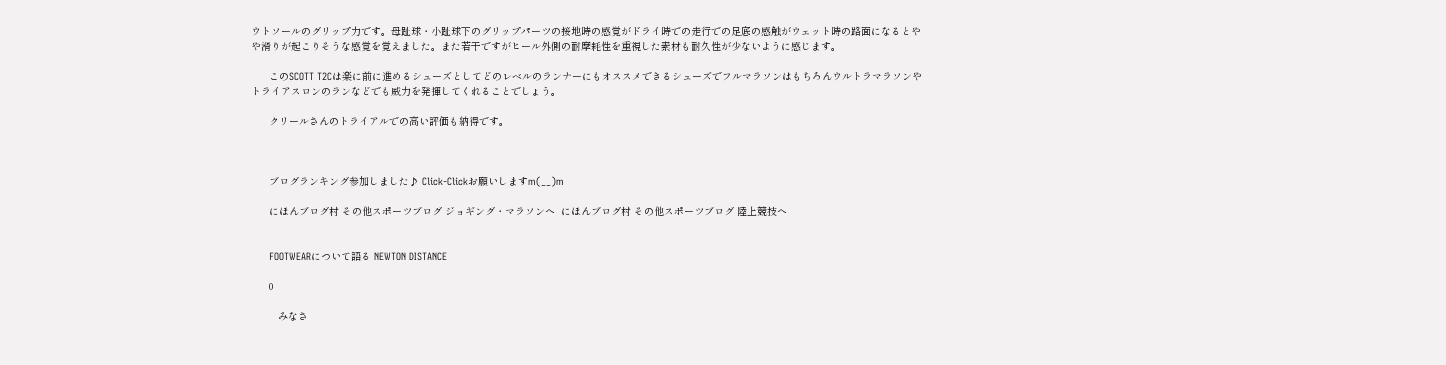ウトソールのグリップ力です。母趾球・小趾球下のグリップパーツの接地時の感覚がドライ時での走行での足底の感触がウェット時の路面になるとやや滑りが起こりそうな感覚を覚えました。また若干ですがヒール外側の耐摩耗性を重視した素材も耐久性が少ないように感じます。

      このSCOTT T2Cは楽に前に進めるシューズとしてどのレベルのランナーにもオススメできるシューズでフルマラソンはもちろんウルトラマラソンやトライアスロンのランなどでも威力を発揮してくれることでしょう。

      クリールさんのトライアルでの高い評価も納得です。



      ブログランキング参加しました♪ Click-Clickお願いしますm(__)m

      にほんブログ村 その他スポーツブログ ジョギング・マラソンへ  にほんブログ村 その他スポーツブログ 陸上競技へ


      FOOTWEARについて語る NEWTON DISTANCE

      0

         みなさ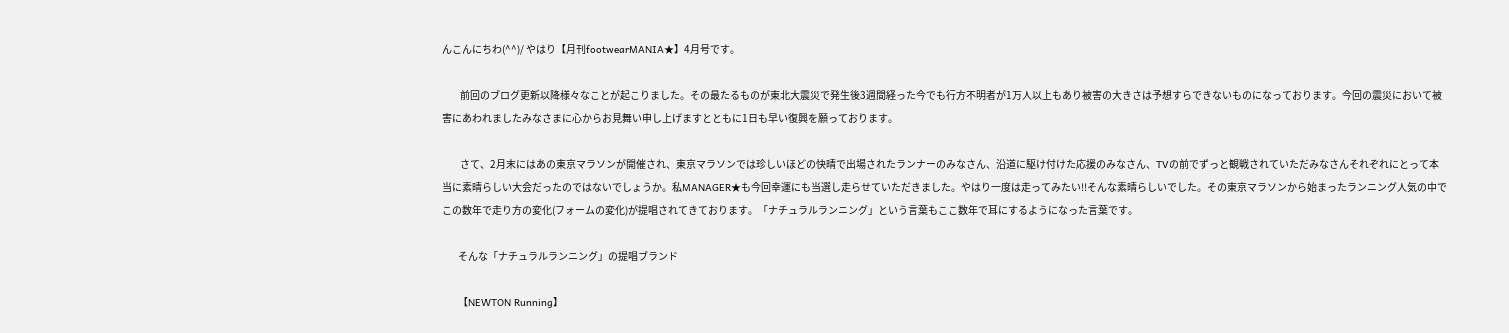んこんにちわ(^^)/ やはり【月刊footwearMANIA★】4月号です。

         前回のブログ更新以降様々なことが起こりました。その最たるものが東北大震災で発生後3週間経った今でも行方不明者が1万人以上もあり被害の大きさは予想すらできないものになっております。今回の震災において被害にあわれましたみなさまに心からお見舞い申し上げますとともに1日も早い復興を願っております。

         さて、2月末にはあの東京マラソンが開催され、東京マラソンでは珍しいほどの快晴で出場されたランナーのみなさん、沿道に駆け付けた応援のみなさん、TVの前でずっと観戦されていただみなさんそれぞれにとって本当に素晴らしい大会だったのではないでしょうか。私MANAGER★も今回幸運にも当選し走らせていただきました。やはり一度は走ってみたい!!そんな素晴らしいでした。その東京マラソンから始まったランニング人気の中でこの数年で走り方の変化(フォームの変化)が提唱されてきております。「ナチュラルランニング」という言葉もここ数年で耳にするようになった言葉です。

        そんな「ナチュラルランニング」の提唱ブランド

        【NEWTON Running】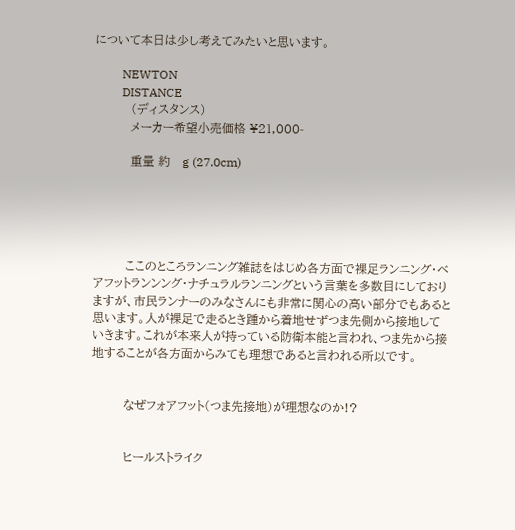について本日は少し考えてみたいと思います。

         NEWTON
         DISTANCE
         (ディスタンス)
         メーカー希望小売価格 ¥21,000-

         重量 約   g (27.0cm)





        ここのところランニング雑誌をはじめ各方面で裸足ランニング・ベアフットランンング・ナチュラルランニングという言葉を多数目にしておりますが、市民ランナーのみなさんにも非常に関心の高い部分でもあると思います。人が裸足で走るとき踵から着地せずつま先側から接地していきます。これが本来人が持っている防衛本能と言われ、つま先から接地することが各方面からみても理想であると言われる所以です。


        なぜフォアフット(つま先接地)が理想なのか!?


        ヒールストライク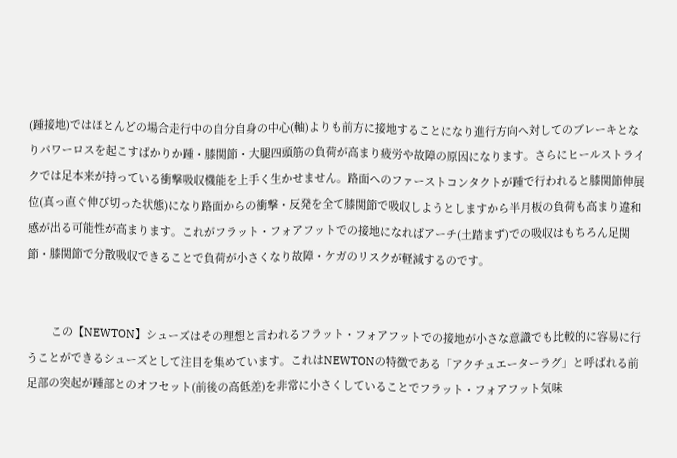(踵接地)ではほとんどの場合走行中の自分自身の中心(軸)よりも前方に接地することになり進行方向へ対してのブレーキとなりパワーロスを起こすばかりか踵・膝関節・大腿四頭筋の負荷が高まり疲労や故障の原因になります。さらにヒールストライクでは足本来が持っている衝撃吸収機能を上手く生かせません。路面へのファーストコンタクトが踵で行われると膝関節伸展位(真っ直ぐ伸び切った状態)になり路面からの衝撃・反発を全て膝関節で吸収しようとしますから半月板の負荷も高まり違和感が出る可能性が高まります。これがフラット・フォアフットでの接地になればアーチ(土踏まず)での吸収はもちろん足関節・膝関節で分散吸収できることで負荷が小さくなり故障・ケガのリスクが軽減するのです。


        この【NEWTON】シューズはその理想と言われるフラット・フォアフットでの接地が小さな意識でも比較的に容易に行うことができるシューズとして注目を集めています。これはNEWTONの特徴である「アクチュエーターラグ」と呼ばれる前足部の突起が踵部とのオフセット(前後の高低差)を非常に小さくしていることでフラット・フォアフット気味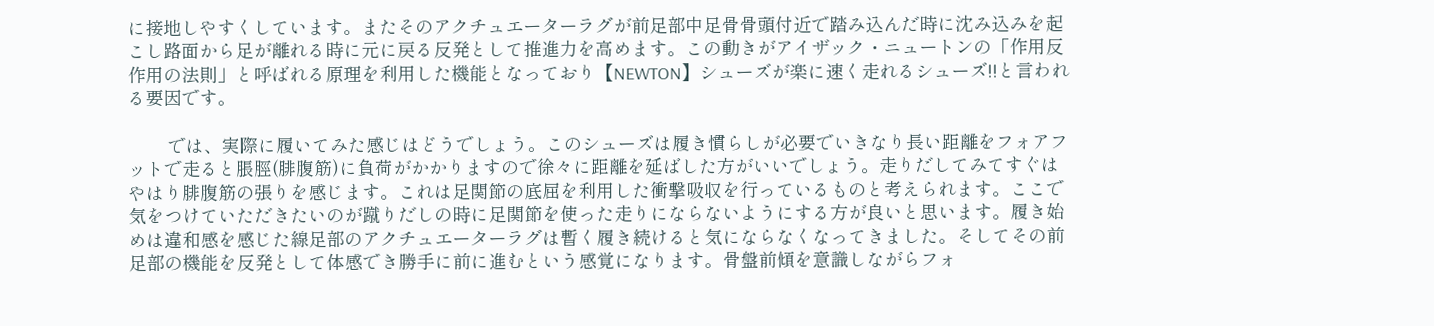に接地しやすくしています。またそのアクチュエーターラグが前足部中足骨骨頭付近で踏み込んだ時に沈み込みを起こし路面から足が離れる時に元に戻る反発として推進力を高めます。この動きがアイザック・ニュートンの「作用反作用の法則」と呼ばれる原理を利用した機能となっており【NEWTON】シューズが楽に速く走れるシューズ!!と言われる要因です。

        では、実際に履いてみた感じはどうでしょう。このシューズは履き慣らしが必要でいきなり長い距離をフォアフットで走ると脹脛(腓腹筋)に負荷がかかりますので徐々に距離を延ばした方がいいでしょう。走りだしてみてすぐはやはり腓腹筋の張りを感じます。これは足関節の底屈を利用した衝撃吸収を行っているものと考えられます。ここで気をつけていただきたいのが蹴りだしの時に足関節を使った走りにならないようにする方が良いと思います。履き始めは違和感を感じた線足部のアクチュエーターラグは暫く履き続けると気にならなくなってきました。そしてその前足部の機能を反発として体感でき勝手に前に進むという感覚になります。骨盤前傾を意識しながらフォ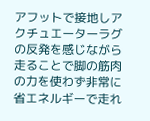アフットで接地しアクチュエーターラグの反発を感じながら走ることで脚の筋肉の力を使わず非常に省エネルギーで走れ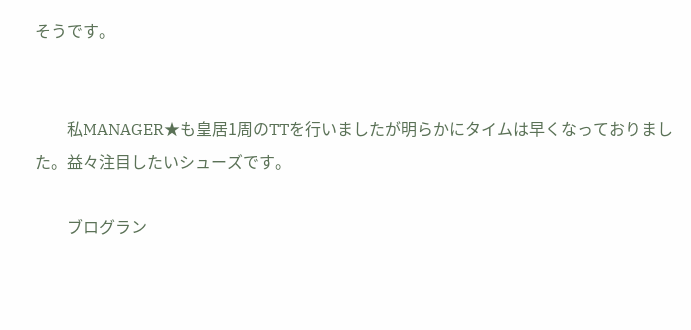そうです。


        私MANAGER★も皇居1周のTTを行いましたが明らかにタイムは早くなっておりました。益々注目したいシューズです。

        ブログラン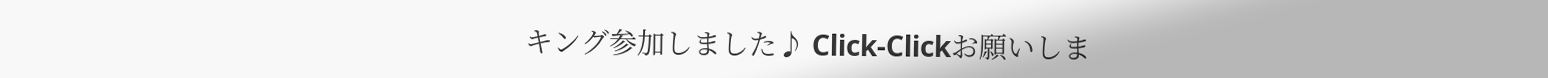キング参加しました♪ Click-Clickお願いしま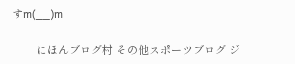すm(__)m

        にほんブログ村 その他スポーツブログ ジ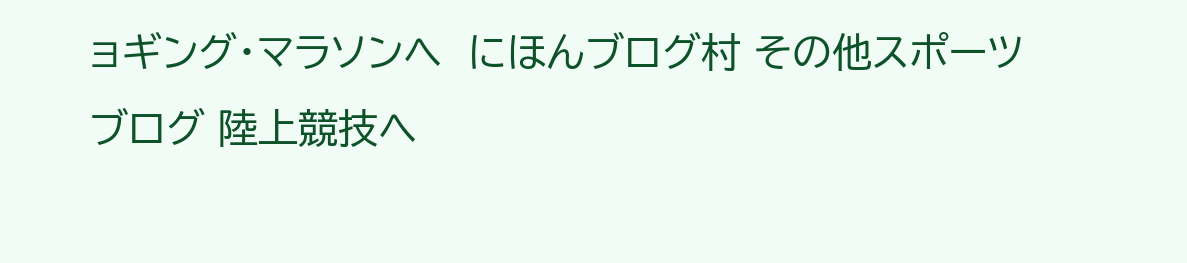ョギング・マラソンへ  にほんブログ村 その他スポーツブログ 陸上競技へ